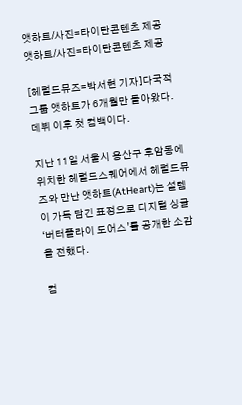앳하트/사진=타이탄콘텐츠 제공
앳하트/사진=타이탄콘텐츠 제공

[헤럴드뮤즈=박서현 기자]다국적 그룹 앳하트가 6개월만 돌아왔다. 데뷔 이후 첫 컴백이다.

지난 11일 서울시 용산구 후암동에 위치한 헤럴드스퀘어에서 헤럴드뮤즈와 만난 앳하트(AtHeart)는 설렘이 가득 담긴 표정으로 디지털 싱글 ‘버터플라이 도어스’를 공개한 소감을 전했다.

컴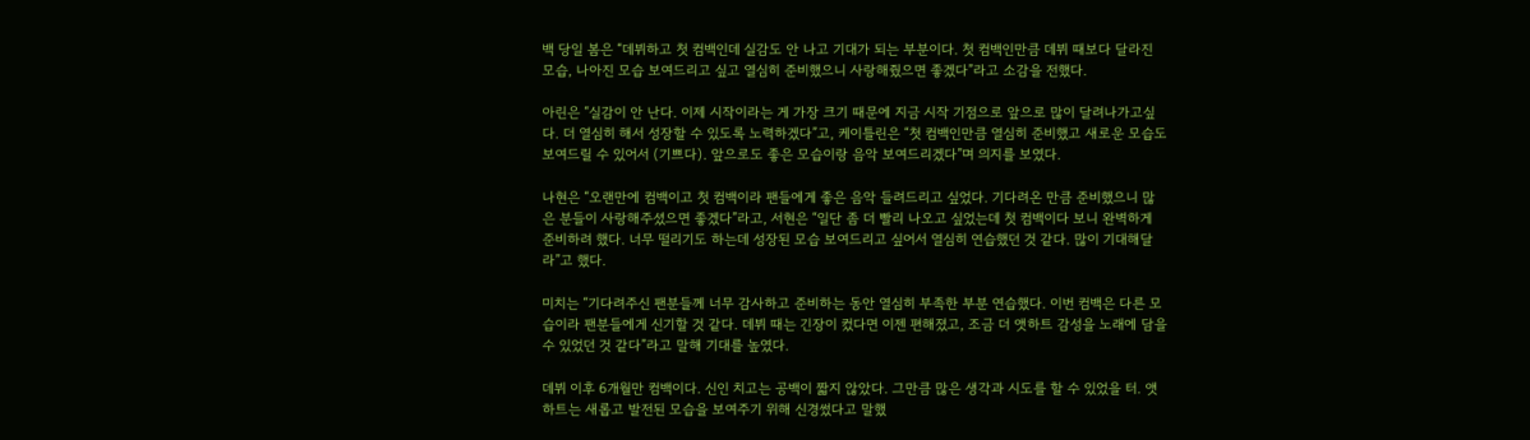백 당일 봄은 “데뷔하고 첫 컴백인데 실감도 안 나고 기대가 되는 부분이다. 첫 컴백인만큼 데뷔 때보다 달라진 모습, 나아진 모습 보여드리고 싶고 열심히 준비했으니 사랑해줬으면 좋겠다”라고 소감을 전했다.

아린은 “실감이 안 난다. 이제 시작이라는 게 가장 크기 때문에 지금 시작 기점으로 앞으로 많이 달려나가고싶다. 더 열심히 해서 성장할 수 있도록 노력하겠다”고, 케이틀린은 “첫 컴백인만큼 열심히 준비했고 새로운 모습도 보여드릴 수 있어서 (기쁘다). 앞으로도 좋은 모습이랑 음악 보여드리겠다”며 의지를 보였다.

나현은 “오랜만에 컴백이고 첫 컴백이라 팬들에게 좋은 음악 들려드리고 싶었다. 기다려온 만큼 준비했으니 많은 분들이 사랑해주셨으면 좋겠다”라고, 서현은 “일단 좀 더 빨리 나오고 싶었는데 첫 컴백이다 보니 완벽하게 준비하려 했다. 너무 떨리기도 하는데 성장된 모습 보여드리고 싶어서 열심히 연습했던 것 같다. 많이 기대해달라”고 했다.

미치는 “기다려주신 팬분들께 너무 감사하고 준비하는 동안 열심히 부족한 부분 연습했다. 이번 컴백은 다른 모습이라 팬분들에게 신기할 것 같다. 데뷔 때는 긴장이 컸다면 이젠 편해졌고, 조금 더 앳하트 감성을 노래에 담을 수 있었던 것 같다”라고 말해 기대를 높였다.

데뷔 이후 6개월만 컴백이다. 신인 치고는 공백이 짧지 않았다. 그만큼 많은 생각과 시도를 할 수 있었을 터. 앳하트는 새롭고 발전된 모습을 보여주기 위해 신경썼다고 말했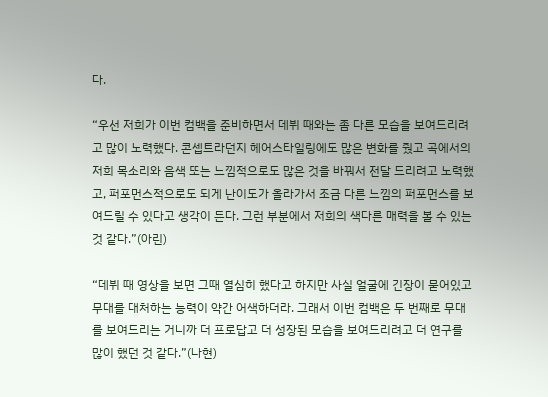다.

“우선 저희가 이번 컴백을 준비하면서 데뷔 때와는 좀 다른 모습을 보여드리려고 많이 노력했다. 콘셉트라던지 헤어스타일링에도 많은 변화를 줬고 곡에서의 저희 목소리와 음색 또는 느낌적으로도 많은 것을 바꿔서 전달 드리려고 노력했고, 퍼포먼스적으로도 되게 난이도가 올라가서 조금 다른 느낌의 퍼포먼스를 보여드릴 수 있다고 생각이 든다. 그런 부분에서 저희의 색다른 매력을 볼 수 있는 것 같다.”(아린)

“데뷔 때 영상을 보면 그때 열심히 했다고 하지만 사실 얼굴에 긴장이 묻어있고 무대를 대처하는 능력이 약간 어색하더라. 그래서 이번 컴백은 두 번째로 무대를 보여드리는 거니까 더 프로답고 더 성장된 모습을 보여드리려고 더 연구를 많이 했던 것 같다.”(나현)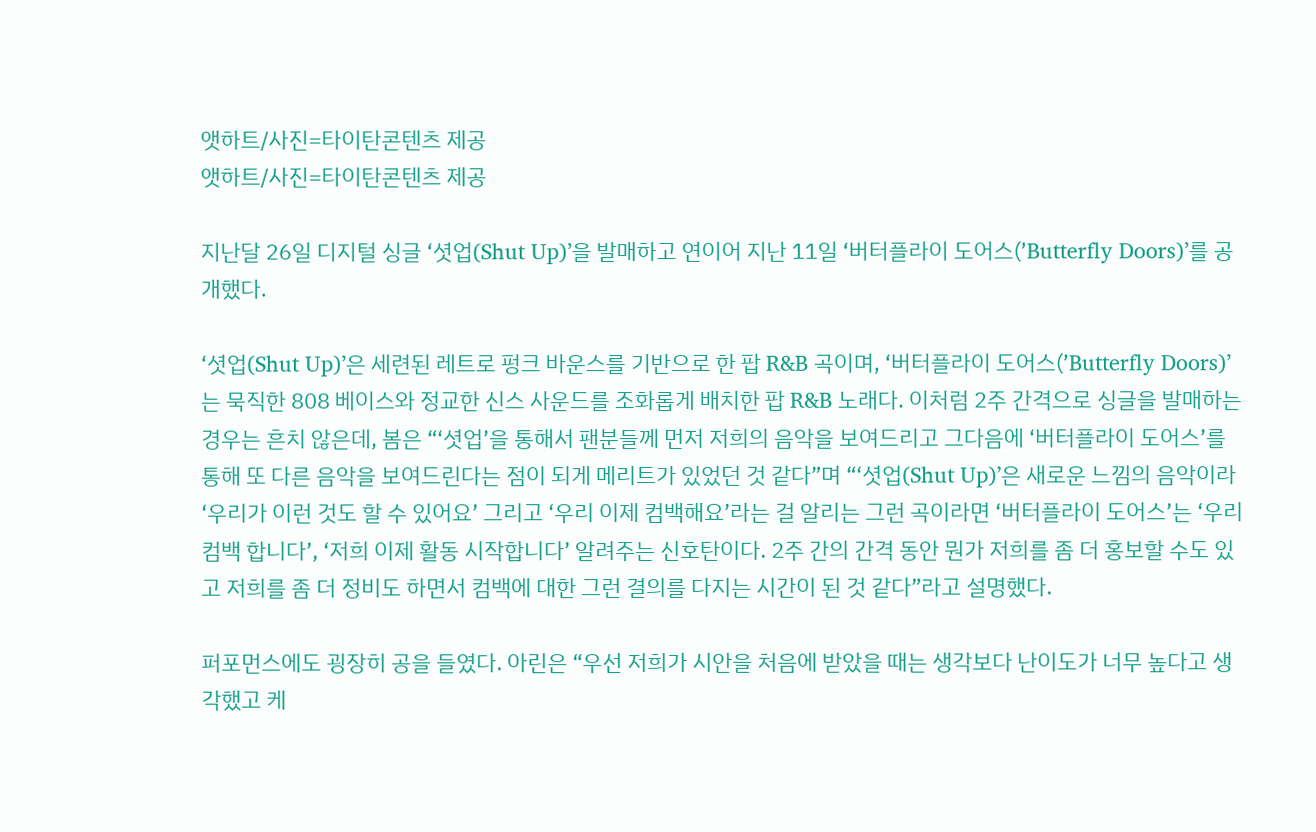앳하트/사진=타이탄콘텐츠 제공
앳하트/사진=타이탄콘텐츠 제공

지난달 26일 디지털 싱글 ‘셧업(Shut Up)’을 발매하고 연이어 지난 11일 ‘버터플라이 도어스(’Butterfly Doors)’를 공개했다.

‘셧업(Shut Up)’은 세련된 레트로 펑크 바운스를 기반으로 한 팝 R&B 곡이며, ‘버터플라이 도어스(’Butterfly Doors)’는 묵직한 808 베이스와 정교한 신스 사운드를 조화롭게 배치한 팝 R&B 노래다. 이처럼 2주 간격으로 싱글을 발매하는 경우는 흔치 않은데, 봄은 “‘셧업’을 통해서 팬분들께 먼저 저희의 음악을 보여드리고 그다음에 ‘버터플라이 도어스’를 통해 또 다른 음악을 보여드린다는 점이 되게 메리트가 있었던 것 같다”며 “‘셧업(Shut Up)’은 새로운 느낌의 음악이라 ‘우리가 이런 것도 할 수 있어요’ 그리고 ‘우리 이제 컴백해요’라는 걸 알리는 그런 곡이라면 ‘버터플라이 도어스’는 ‘우리 컴백 합니다’, ‘저희 이제 활동 시작합니다’ 알려주는 신호탄이다. 2주 간의 간격 동안 뭔가 저희를 좀 더 홍보할 수도 있고 저희를 좀 더 정비도 하면서 컴백에 대한 그런 결의를 다지는 시간이 된 것 같다”라고 설명했다.

퍼포먼스에도 굉장히 공을 들였다. 아린은 “우선 저희가 시안을 처음에 받았을 때는 생각보다 난이도가 너무 높다고 생각했고 케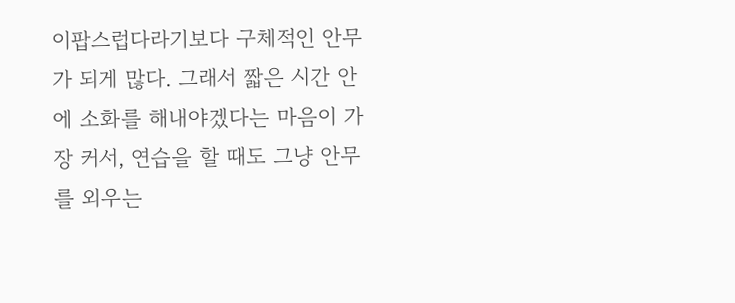이팝스럽다라기보다 구체적인 안무가 되게 많다. 그래서 짧은 시간 안에 소화를 해내야겠다는 마음이 가장 커서, 연습을 할 때도 그냥 안무를 외우는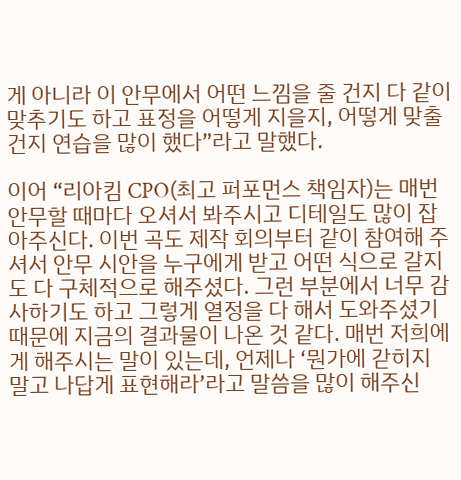게 아니라 이 안무에서 어떤 느낌을 줄 건지 다 같이 맞추기도 하고 표정을 어떻게 지을지, 어떻게 맞출 건지 연습을 많이 했다”라고 말했다.

이어 “리아킴 CPO(최고 퍼포먼스 책임자)는 매번 안무할 때마다 오셔서 봐주시고 디테일도 많이 잡아주신다. 이번 곡도 제작 회의부터 같이 참여해 주셔서 안무 시안을 누구에게 받고 어떤 식으로 갈지도 다 구체적으로 해주셨다. 그런 부분에서 너무 감사하기도 하고 그렇게 열정을 다 해서 도와주셨기 때문에 지금의 결과물이 나온 것 같다. 매번 저희에게 해주시는 말이 있는데, 언제나 ‘뭔가에 갇히지 말고 나답게 표현해라’라고 말씀을 많이 해주신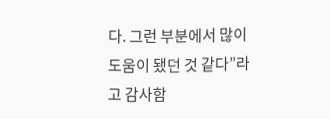다. 그런 부분에서 많이 도움이 됐던 것 같다”라고 감사함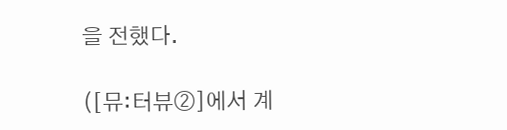을 전했다.

([뮤:터뷰②]에서 계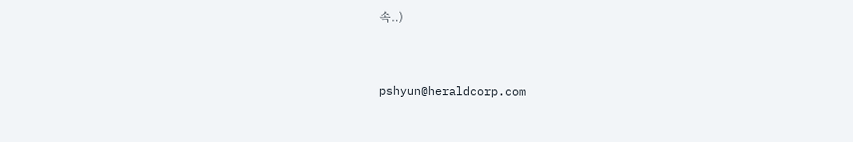속‥)


pshyun@heraldcorp.com